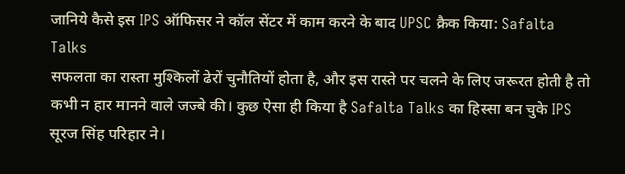जानिये कैसे इस IPS ऑफिसर ने कॉल सेंटर में काम करने के बाद UPSC क्रैक किया: Safalta Talks
सफलता का रास्ता मुश्किलों ढेरों चुनौतियों होता है, और इस रास्ते पर चलने के लिए जरूरत होती है तो कभी न हार मानने वाले जज्बे की। कुछ ऐसा ही किया है Safalta Talks का हिस्सा बन चुके IPS सूरज सिंह परिहार ने।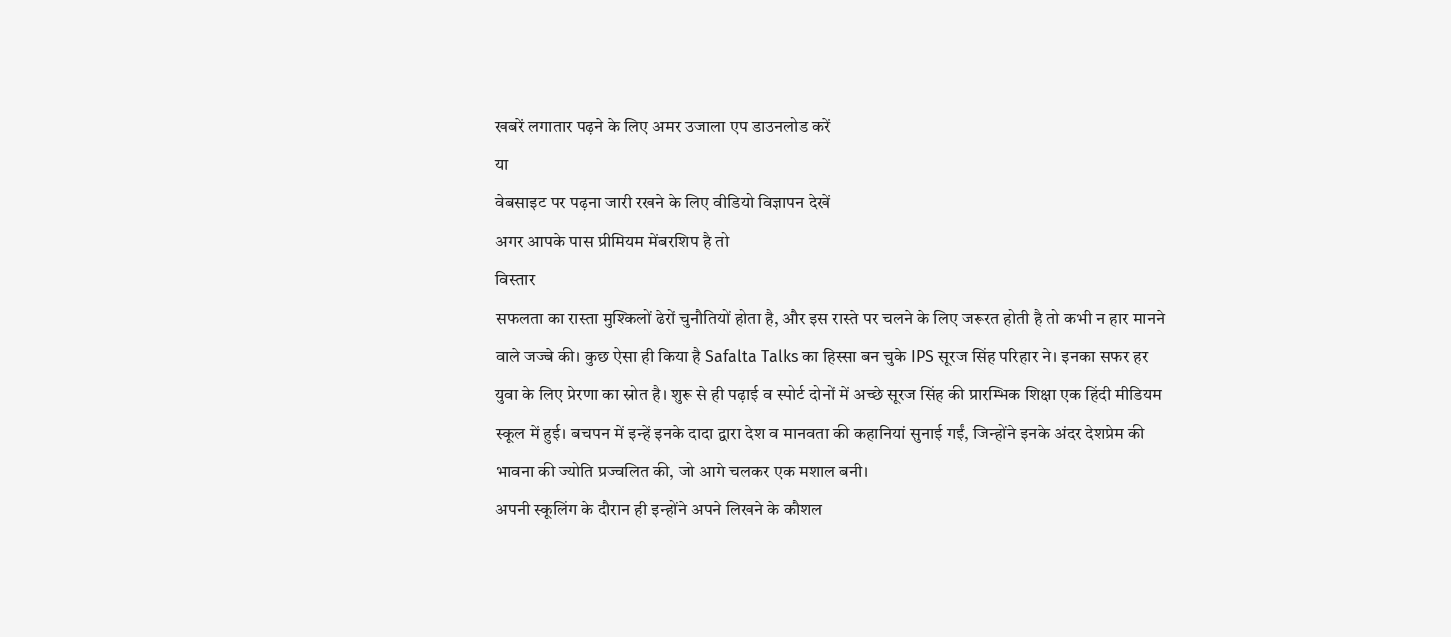खबरें लगातार पढ़ने के लिए अमर उजाला एप डाउनलोड करें
या
वेबसाइट पर पढ़ना जारी रखने के लिए वीडियो विज्ञापन देखें
अगर आपके पास प्रीमियम मेंबरशिप है तो
विस्तार
सफलता का रास्ता मुश्किलों ढेरों चुनौतियों होता है, और इस रास्ते पर चलने के लिए जरूरत होती है तो कभी न हार मानने वाले जज्बे की। कुछ ऐसा ही किया है Safalta Talks का हिस्सा बन चुके IPS सूरज सिंह परिहार ने। इनका सफर हर युवा के लिए प्रेरणा का स्रोत है। शुरू से ही पढ़ाई व स्पोर्ट दोनों में अच्छे सूरज सिंह की प्रारम्भिक शिक्षा एक हिंदी मीडियम स्कूल में हुई। बचपन में इन्हें इनके दादा द्वारा देश व मानवता की कहानियां सुनाई गईं, जिन्होंने इनके अंदर देशप्रेम की भावना की ज्योति प्रज्वलित की, जो आगे चलकर एक मशाल बनी।
अपनी स्कूलिंग के दौरान ही इन्होंने अपने लिखने के कौशल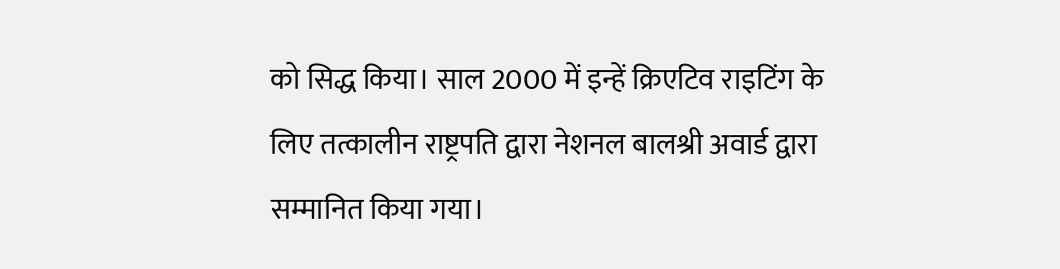को सिद्ध किया। साल 2000 में इन्हें क्रिएटिव राइटिंग के लिए तत्कालीन राष्ट्रपति द्वारा नेशनल बालश्री अवार्ड द्वारा सम्मानित किया गया।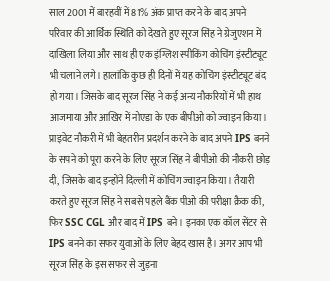साल 2001 में बारहवीं में 81% अंक प्राप्त करने के बाद अपने परिवार की आर्थिक स्थिति को देखते हुए सूरज सिंह ने ग्रेजुएशन में दाखिला लिया और साथ ही एक इंग्लिश स्पीकिंग कोचिंग इंस्टीट्यूट भी चलाने लगे। हालांकि कुछ ही दिनों में यह कोचिंग इंस्टीट्यूट बंद हो गया। जिसके बाद सूरज सिंह ने कई अन्य नौकरियों में भी हाथ आजमाया और आखिर में नोएडा के एक बीपीओ को ज्वाइन किया।
प्राइवेट नौकरी में भी बेहतरीन प्रदर्शन करने के बाद अपने IPS बनने के सपने को पूरा करने के लिए सूरज सिंह ने बीपीओ की नौकरी छोड़ दी, जिसके बाद इन्होंने दिल्ली में कोचिंग ज्वाइन किया। तैयारी करते हुए सूरज सिंह ने सबसे पहले बैंक पीओ की परीक्षा क्रैक की, फिर SSC CGL और बाद में IPS बने। इनका एक कॉल सेंटर से IPS बनने का सफर युवाओं के लिए बेहद खास है। अगर आप भी सूरज सिंह के इस सफर से जुड़ना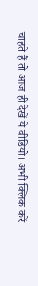चाहते हैं तो आज ही देखें ये वीडियो। अभी क्लिक करें